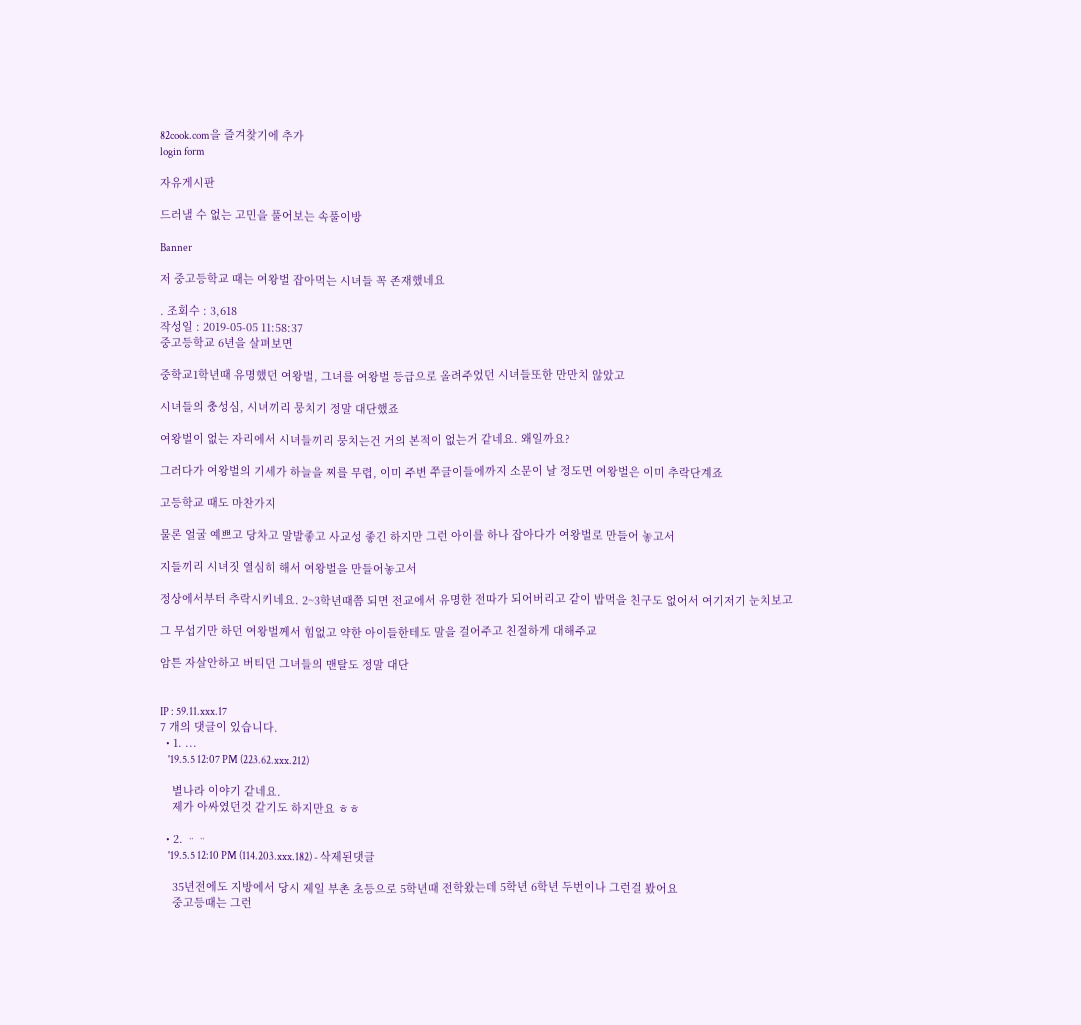82cook.com을 즐겨찾기에 추가
login form

자유게시판

드러낼 수 없는 고민을 풀어보는 속풀이방

Banner

저 중고등학교 때는 여왕벌 잡아먹는 시녀들 꼭 존재했네요

. 조회수 : 3,618
작성일 : 2019-05-05 11:58:37
중고등학교 6년을 살펴보면

중학교1학년때 유명했던 여왕벌, 그녀를 여왕벌 등급으로 올려주었던 시녀들또한 만만치 않았고

시녀들의 충성심, 시녀끼리 뭉치기 정말 대단했죠

여왕벌이 없는 자리에서 시녀들끼리 뭉치는건 거의 본적이 없는거 같네요. 왜일까요?

그러다가 여왕벌의 기세가 하늘을 찌를 무렵, 이미 주변 쭈글이들에까지 소문이 날 정도면 여왕벌은 이미 추락단계죠

고등학교 때도 마찬가지

물론 얼굴 예쁘고 당차고 말발좋고 사교성 좋긴 하지만 그런 아이를 하나 잡아다가 여왕벌로 만들어 놓고서

지들끼리 시녀짓 열심히 해서 여왕벌을 만들어놓고서

정상에서부터 추락시키네요. 2~3학년때쯤 되면 전교에서 유명한 전따가 되어버리고 같이 밥먹을 친구도 없어서 여기저기 눈치보고

그 무섭기만 하던 여왕벌께서 힘없고 약한 아이들한테도 말을 걸어주고 친절하게 대해주교

암튼 자살안하고 버티던 그녀들의 맨탈도 정말 대단


IP : 59.11.xxx.17
7 개의 댓글이 있습니다.
  • 1. ...
    '19.5.5 12:07 PM (223.62.xxx.212)

    별나라 이야기 같네요.
    제가 아싸였던것 같기도 하지만요 ㅎㅎ

  • 2. ᆢᆢ
    '19.5.5 12:10 PM (114.203.xxx.182) - 삭제된댓글

    35년전에도 지방에서 당시 제일 부촌 초등으로 5학년때 전학왔는데 5학년 6학년 두번이나 그런걸 봤어요
    중고등때는 그런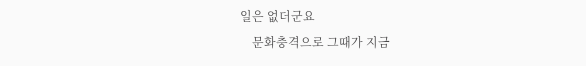일은 없더군요
    문화충격으로 그때가 지금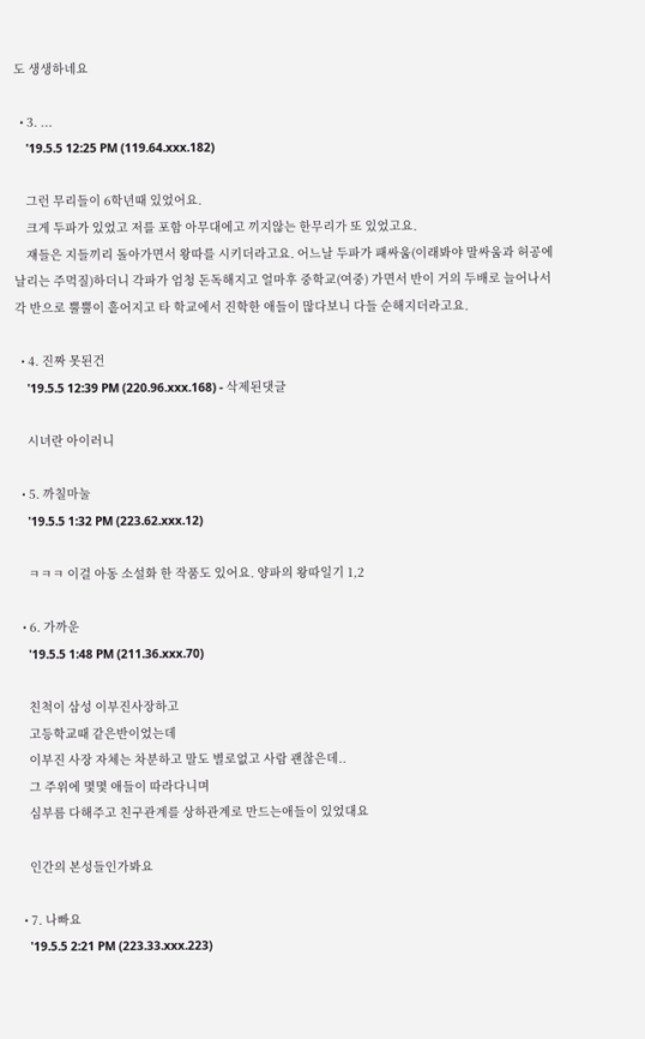도 생생하네요

  • 3. ...
    '19.5.5 12:25 PM (119.64.xxx.182)

    그런 무리들이 6학년때 있었어요.
    크게 두파가 있었고 저를 포함 아무대에고 끼지않는 한무리가 또 있었고요.
    쟤들은 지들끼리 돌아가면서 왕따를 시키더라고요. 어느날 두파가 패싸움(이래봐야 말싸움과 허공에 날리는 주먹질)하더니 각파가 엄청 돈독해지고 얼마후 중학교(여중) 가면서 반이 거의 두배로 늘어나서 각 반으로 뿔뿔이 흩어지고 타 학교에서 진학한 애들이 많다보니 다들 순해지더라고요.

  • 4. 진짜 못된건
    '19.5.5 12:39 PM (220.96.xxx.168) - 삭제된댓글

    시녀란 아이러니

  • 5. 까칠마눌
    '19.5.5 1:32 PM (223.62.xxx.12)

    ㅋㅋㅋ 이걸 아동 소설화 한 작품도 있어요. 양파의 왕따일기 1,2

  • 6. 가까운
    '19.5.5 1:48 PM (211.36.xxx.70)

    친척이 삼성 이부진사장하고
    고등학교때 같은반이었는데
    이부진 사장 자체는 차분하고 말도 별로없고 사람 괜찮은데..
    그 주위에 몇몇 애들이 따라다니며
    심부름 다해주고 친구관계를 상하관계로 만드는애들이 있었대요

    인간의 본성들인가봐요

  • 7. 나빠요
    '19.5.5 2:21 PM (223.33.xxx.223)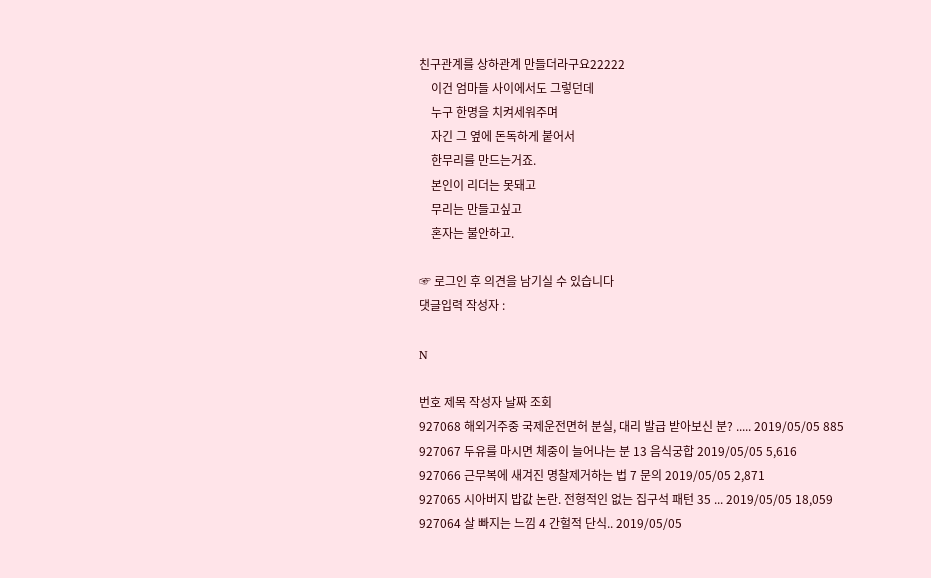친구관계를 상하관계 만들더라구요22222
    이건 엄마들 사이에서도 그렇던데
    누구 한명을 치켜세워주며
    자긴 그 옆에 돈독하게 붙어서
    한무리를 만드는거죠.
    본인이 리더는 못돼고
    무리는 만들고싶고
    혼자는 불안하고.

☞ 로그인 후 의견을 남기실 수 있습니다
댓글입력 작성자 :

N

번호 제목 작성자 날짜 조회
927068 해외거주중 국제운전면허 분실, 대리 발급 받아보신 분? ..... 2019/05/05 885
927067 두유를 마시면 체중이 늘어나는 분 13 음식궁합 2019/05/05 5,616
927066 근무복에 새겨진 명찰제거하는 법 7 문의 2019/05/05 2,871
927065 시아버지 밥값 논란. 전형적인 없는 집구석 패턴 35 ... 2019/05/05 18,059
927064 살 빠지는 느낌 4 간헐적 단식.. 2019/05/05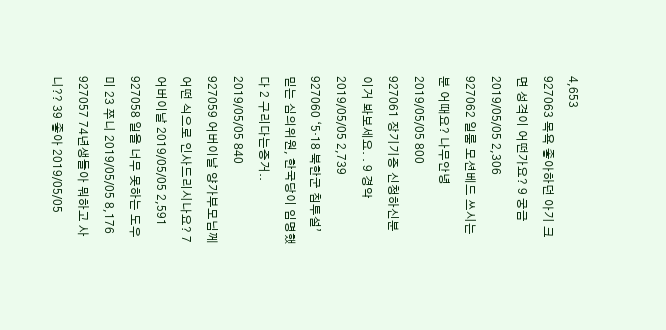4,653
927063 목욕 좋아하던 아기 크면 성격이 어떤가요? 9 궁금 2019/05/05 2,306
927062 일룸 모션베드 쓰시는분 어때요? 나무안녕 2019/05/05 800
927061 장기기증 신청하신분 이거 봐보세요. . 9 경악 2019/05/05 2,739
927060 ‘5·18 북한군 침투설’ 믿는 심의위원, 한국당이 임명했다 2 구리다는증거.. 2019/05/05 840
927059 어버이날 양가부모님께 어떤 식으로 인사드리시나요? 7 어버이날 2019/05/05 2,591
927058 일을 너무 못하는 도우미 23 쭈니 2019/05/05 8,176
927057 74년생들아 뭐하고 사니?? 39 좋아 2019/05/05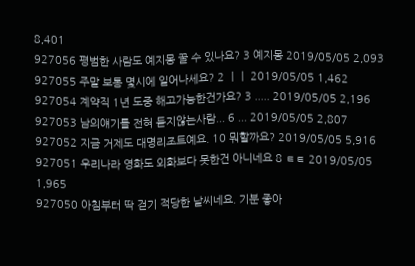8,401
927056 평범한 사람도 예지몽 꿀 수 있나요? 3 예지몽 2019/05/05 2,093
927055 주말 보통 몇시에 일어나세요? 2 ㅣㅣ 2019/05/05 1,462
927054 계약직 1년 도중 해고가능한건가요? 3 ..... 2019/05/05 2,196
927053 남의얘기를 전혀 듣지않는사람... 6 ... 2019/05/05 2,807
927052 지금 거제도 대명리조트예요. 10 뭐할까요? 2019/05/05 5,916
927051 우리나라 영화도 외화보다 못한건 아니네요 8 ㅌㅌ 2019/05/05 1,965
927050 아침부터 딱 걷기 적당한 날씨네요. 기분 좋아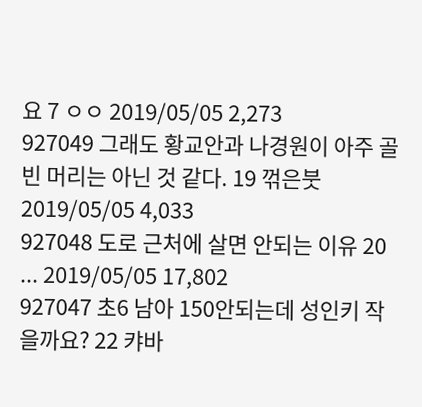요 7 ㅇㅇ 2019/05/05 2,273
927049 그래도 황교안과 나경원이 아주 골빈 머리는 아닌 것 같다. 19 꺾은붓 2019/05/05 4,033
927048 도로 근처에 살면 안되는 이유 20 ... 2019/05/05 17,802
927047 초6 남아 150안되는데 성인키 작을까요? 22 캬바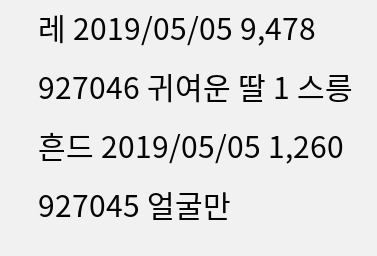레 2019/05/05 9,478
927046 귀여운 딸 1 스릉흔드 2019/05/05 1,260
927045 얼굴만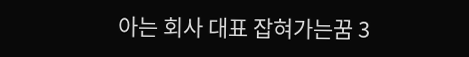아는 회사 대표 잡혀가는꿈 3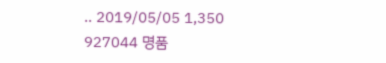.. 2019/05/05 1,350
927044 명품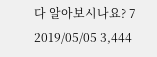다 알아보시나요? 7 2019/05/05 3,444